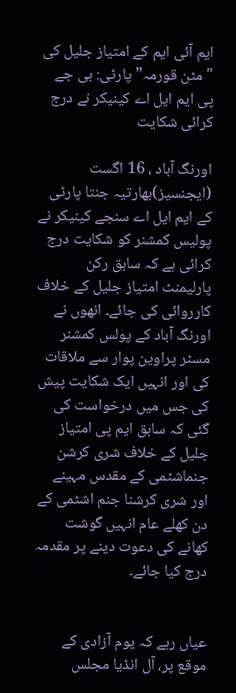ایم آئی ایم کے امتیاز جلیل کی "مٹن قورمہ” پارٹی: بی جے پی ایم ایل اے کینیکر نے درج کرائی شکایت

اورنگ آباد ، 16 اگست (ایجنسیز)بھارتیہ جنتا پارٹی کے ایم ایل اے سنجے کینیکر نے پولیس کمشنر کو شکایت درج کرائی ہے کہ سابق رکن پارلیمنٹ امتیاز جلیل کے خلاف کارروائی کی جائے۔ انھوں نے اورنگ آباد کے پولس کمشنر مسٹر پراوین پوار سے ملاقات کی اور انہیں ایک شکایت پیش کی جس میں درخواست کی گئی کہ سابق ایم پی امتیاز جلیل کے خلاف شری کرشن جنماشٹمی کے مقدس مہینے اور شری کرشنا جنم اشٹمی کے دن کھلے عام انہیں گوشت کھانے کی دعوت دینے پر مقدمہ درج کیا جائے۔


عیاں رہے کہ یوم آزادی کے موقع پر، آل انڈیا مجلس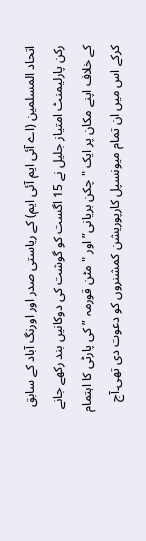اتحاد المسلمین (اے آئی ایم آئی ایم) کے ریاستی صدر اور اورنگ آباد کے سابق رکن پارلیمنٹ امتیاز جلیل نے 15 اگست کو گوشت کی دوکانیں بند رکھے جانے کے خلاف اپنے مکان پر ایک "چکن بریانی” اور "مٹن قورمہ ” کی پارٹی کا اہتمام کرکے اس میں ان تمام میونسپل کارپوریشن کمشنروں کو دعوت دی تھی۔آج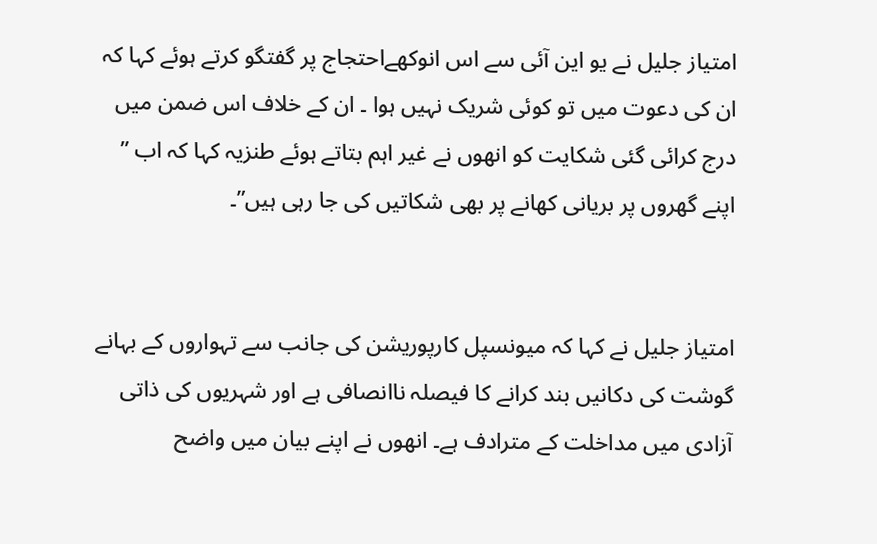امتیاز جلیل نے یو این آئی سے اس انوکھےاحتجاج پر گفتگو کرتے ہوئے کہا کہ ان کی دعوت میں تو کوئی شریک نہیں ہوا ۔ ان کے خلاف اس ضمن میں درج کرائی گئی شکایت کو انھوں نے غیر اہم بتاتے ہوئے طنزیہ کہا کہ اب ” اپنے گھروں پر بریانی کھانے پر بھی شکاتیں کی جا رہی ہیں”۔


امتیاز جلیل نے کہا کہ میونسپل کارپوریشن کی جانب سے تہواروں کے بہانے گوشت کی دکانیں بند کرانے کا فیصلہ ناانصافی ہے اور شہریوں کی ذاتی آزادی میں مداخلت کے مترادف ہے۔ انھوں نے اپنے بیان میں واضح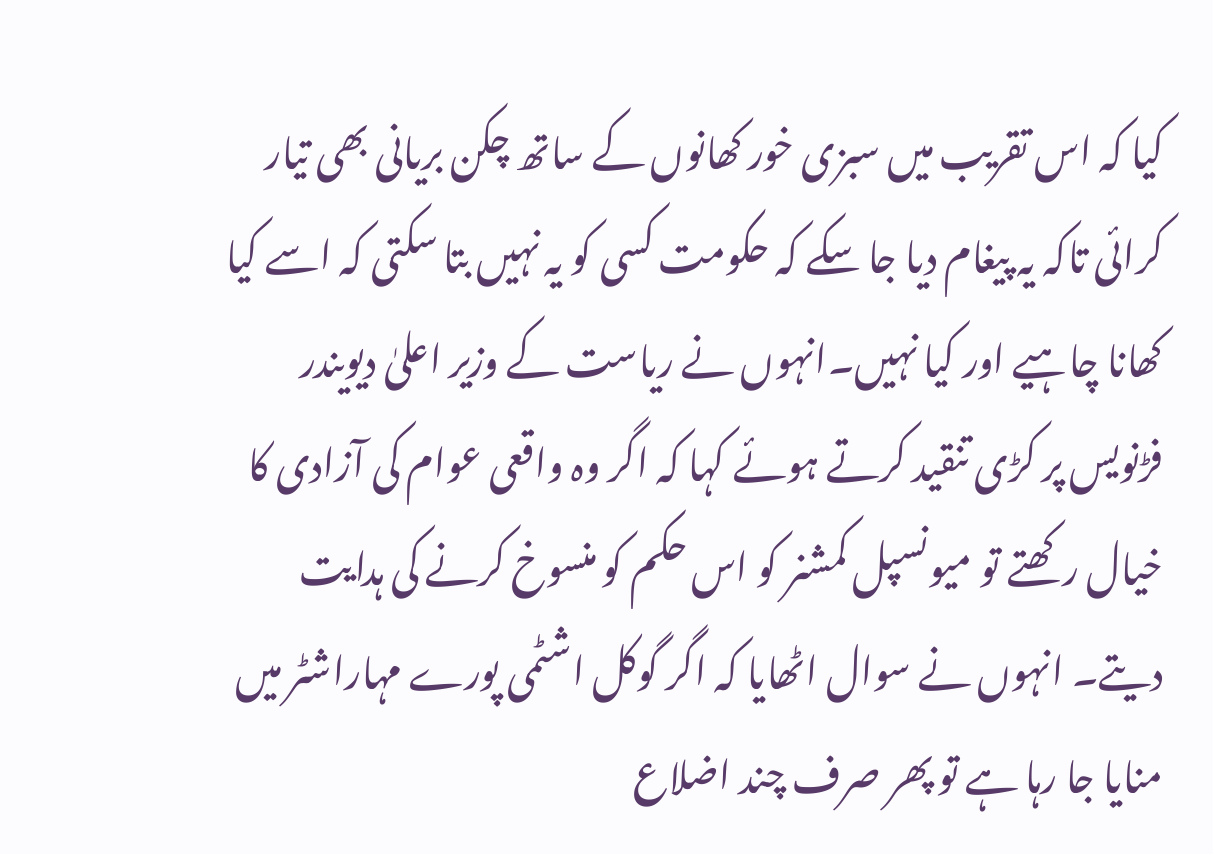کیا کہ اس تقریب میں سبزی خور کھانوں کے ساتھ چکن بریانی بھی تیار کرائی تاکہ یہ پیغام دیا جا سکے کہ حکومت کسی کو یہ نہیں بتا سکتی کہ اسے کیا کھانا چاہیے اور کیا نہیں۔انہوں نے ریاست کے وزیر اعلیٰ دیویندر فڑنویس پر کڑی تنقید کرتے ہوئے کہا کہ اگر وہ واقعی عوام کی آزادی کا خیال رکھتے تو میونسپل کمشنر کو اس حکم کو منسوخ کرنے کی ہدایت دیتے۔ انہوں نے سوال اٹھایا کہ اگر گوکل اشٹمی پورے مہاراشٹر میں منایا جا رہا ہے تو پھر صرف چند اضلاع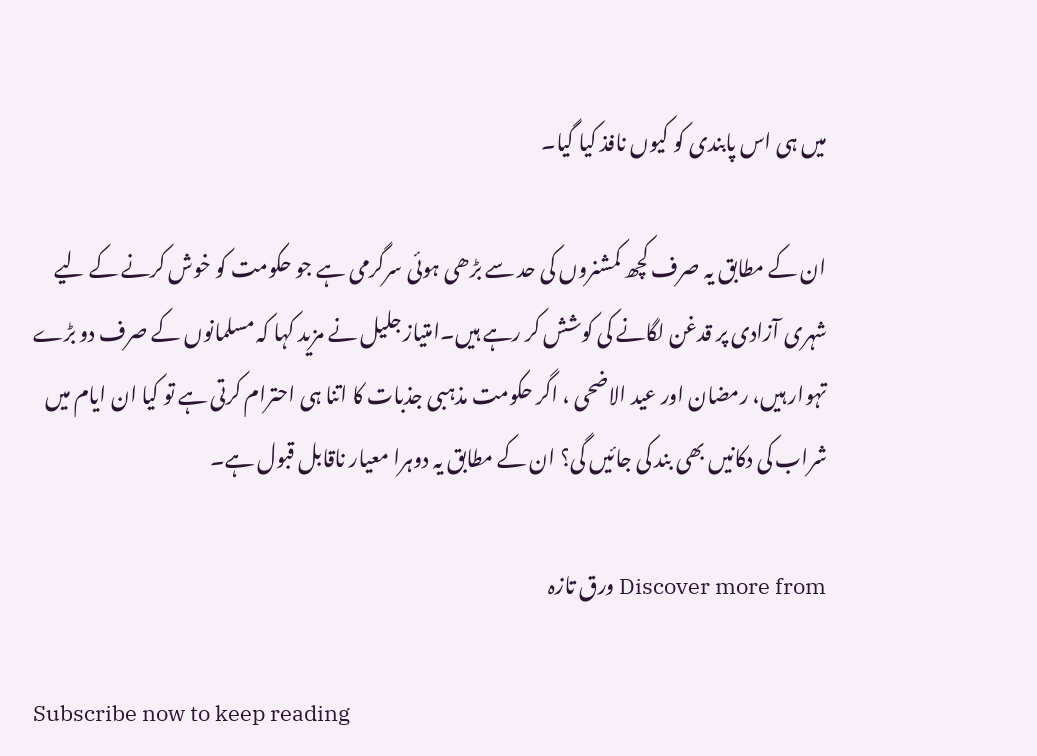میں ہی اس پابندی کو کیوں نافذ کیا گیا۔

ان کے مطابق یہ صرف کچھ کمشنروں کی حد سے بڑھی ہوئی سرگرمی ہے جو حکومت کو خوش کرنے کے لیے شہری آزادی پر قدغن لگانے کی کوشش کر رہے ہیں۔امتیاز جلیل نے مزید کہا کہ مسلمانوں کے صرف دو بڑے تہوار ہیں، رمضان اور عید الاضحی ، اگر حکومت مذہبی جذبات کا اتنا ہی احترام کرتی ہے تو کیا ان ایام میں شراب کی دکانیں بھی بند کی جائیں گی؟ ان کے مطابق یہ دوہرا معیار ناقابل قبول ہے۔

Discover more from ورق تازہ

Subscribe now to keep reading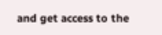and get access to the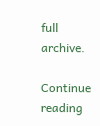full archive.

Continue reading